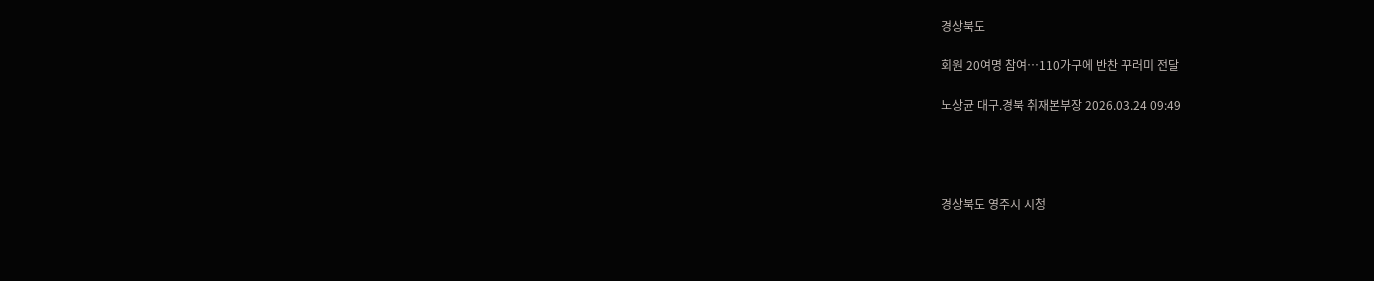경상북도

회원 20여명 참여…110가구에 반찬 꾸러미 전달

노상균 대구.경북 취재본부장 2026.03.24 09:49




경상북도 영주시 시청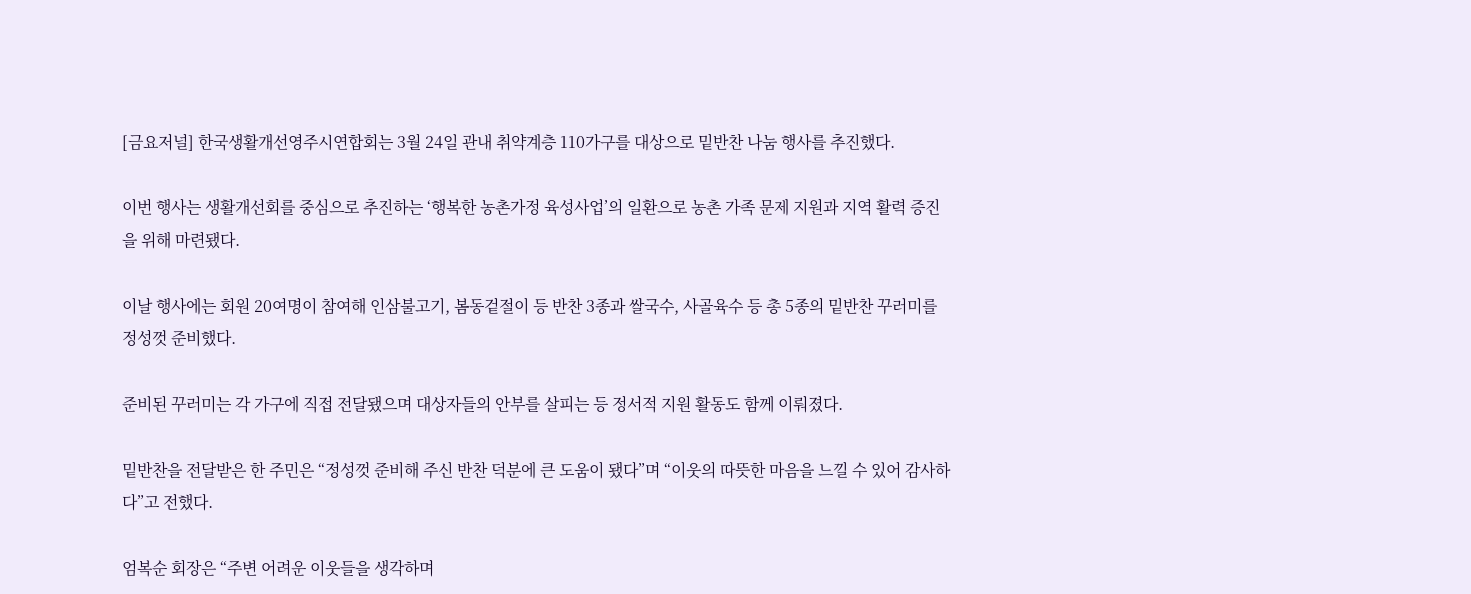[금요저널] 한국생활개선영주시연합회는 3월 24일 관내 취약계층 110가구를 대상으로 밑반찬 나눔 행사를 추진했다.

이번 행사는 생활개선회를 중심으로 추진하는 ‘행복한 농촌가정 육성사업’의 일환으로 농촌 가족 문제 지원과 지역 활력 증진을 위해 마련됐다.

이날 행사에는 회원 20여명이 참여해 인삼불고기, 봄동겉절이 등 반찬 3종과 쌀국수, 사골육수 등 총 5종의 밑반찬 꾸러미를 정성껏 준비했다.

준비된 꾸러미는 각 가구에 직접 전달됐으며 대상자들의 안부를 살피는 등 정서적 지원 활동도 함께 이뤄졌다.

밑반찬을 전달받은 한 주민은 “정성껏 준비해 주신 반찬 덕분에 큰 도움이 됐다”며 “이웃의 따뜻한 마음을 느낄 수 있어 감사하다”고 전했다.

엄복순 회장은 “주변 어려운 이웃들을 생각하며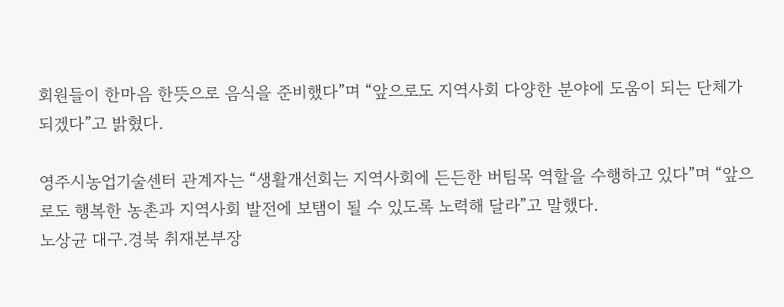회원들이 한마음 한뜻으로 음식을 준비했다”며 “앞으로도 지역사회 다양한 분야에 도움이 되는 단체가 되겠다”고 밝혔다.

영주시농업기술센터 관계자는 “생활개선회는 지역사회에 든든한 버팀목 역할을 수행하고 있다”며 “앞으로도 행복한 농촌과 지역사회 발전에 보탬이 될 수 있도록 노력해 달라”고 말했다.
노상균 대구.경북 취재본부장